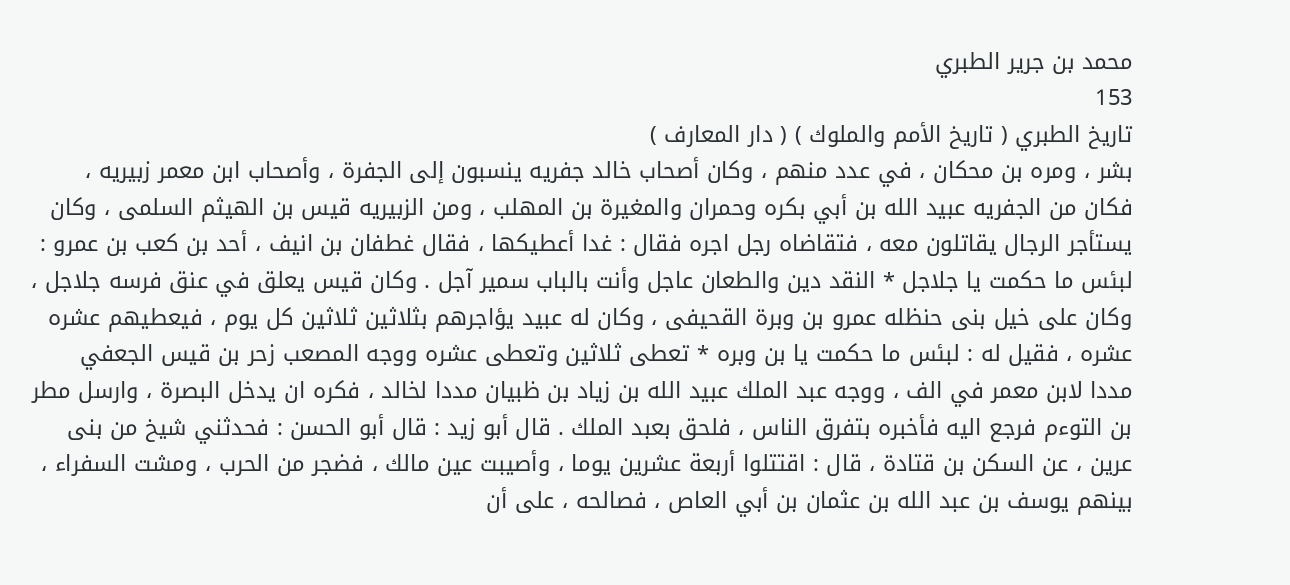محمد بن جرير الطبري
153
تاريخ الطبري ( تاريخ الأمم والملوك ) ( دار المعارف )
بشر ، ومره بن محكان ، في عدد منهم ، وكان أصحاب خالد جفريه ينسبون إلى الجفرة ، وأصحاب ابن معمر زبيريه ، فكان من الجفريه عبيد الله بن أبي بكره وحمران والمغيرة بن المهلب ، ومن الزبيريه قيس بن الهيثم السلمى ، وكان يستأجر الرجال يقاتلون معه ، فتقاضاه رجل اجره فقال : غدا أعطيكها ، فقال غطفان بن انيف ، أحد بن كعب بن عمرو : لبئس ما حكمت يا جلاجل * النقد دين والطعان عاجل وأنت بالباب سمير آجل . وكان قيس يعلق في عنق فرسه جلاجل ، وكان على خيل بنى حنظله عمرو بن وبرة القحيفى ، وكان له عبيد يؤاجرهم بثلاثين ثلاثين كل يوم ، فيعطيهم عشره عشره ، فقيل له : لبئس ما حكمت يا بن وبره * تعطى ثلاثين وتعطى عشره ووجه المصعب زحر بن قيس الجعفي مددا لابن معمر في الف ، ووجه عبد الملك عبيد الله بن زياد بن ظبيان مددا لخالد ، فكره ان يدخل البصرة ، وارسل مطر بن التوءم فرجع اليه فأخبره بتفرق الناس ، فلحق بعبد الملك . قال أبو زيد : قال أبو الحسن : فحدثني شيخ من بنى عرين ، عن السكن بن قتادة ، قال : اقتتلوا أربعة عشرين يوما ، وأصيبت عين مالك ، فضجر من الحرب ، ومشت السفراء ، بينهم يوسف بن عبد الله بن عثمان بن أبي العاص ، فصالحه ، على أن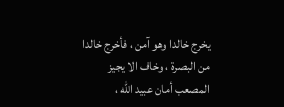يخرج خالدا وهو آمن ، فأخرج خالدا من البصرة ، وخاف الا يجيز المصعب أمان عبيد الله ،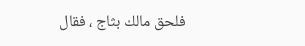فلحق مالك بثاج ، فقال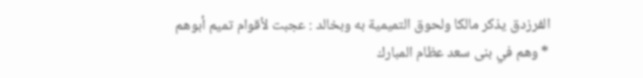الفرزدق يذكر مالكا ولحوق التميمية به وبخالد : عجبت لأقوام تميم أبوهم * وهم في بنى سعد عظام المبارك